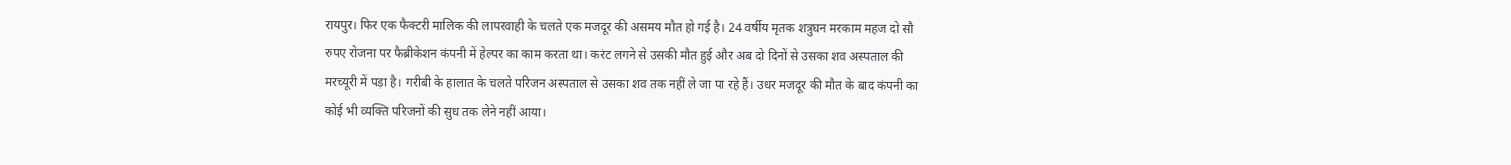रायपुर। फिर एक फैक्टरी मालिक की लापरवाही के चलते एक मजदूर की असमय मौत हो गई है। 24 वर्षीय मृतक शत्रुघन मरकाम महज दो सौ रुपए रोजना पर फैब्रीकेशन कंपनी में हेल्पर का काम करता था। करंट लगने से उसकी मौत हुई और अब दो दिनों से उसका शव अस्पताल की मरच्यूरी में पड़ा है। गरीबी के हालात के चलते परिजन अस्पताल से उसका शव तक नहीं ले जा पा रहे हैं। उधर मजदूर की मौत के बाद कंपनी का कोई भी व्यक्ति परिजनों की सुध तक लेने नहीं आया।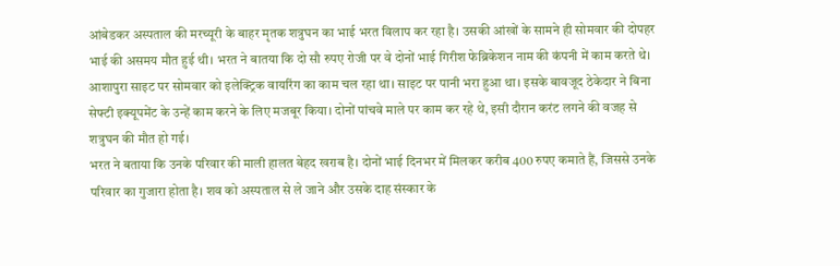आंबेडकर अस्पताल की मरच्यूरी के बाहर मृतक शत्रुघन का भाई भरत विलाप कर रहा है। उसकी आंखों के सामने ही सोमवार की दोपहर भाई की असमय मौत हुई थी। भरत ने बातया कि दो सौ रुपए रोजी पर वे दोनों भाई गिरीश फेब्रिकेशन नाम की कंपनी में काम करते थे।
आशापुरा साइट पर सोमवार को इलेक्ट्रिक वायरिंग का काम चल रहा था। साइट पर पानी भरा हुआ था। इसके बावजूद ठेकेदार ने बिना सेफ्टी इक्यूपमेंट के उन्हें काम करने के लिए मजबूर किया। दोनों पांचवे माले पर काम कर रहे थे, इसी दौरान करंट लगने की वजह से शत्रुघन की मौत हो गई।
भरत ने बताया कि उनके परिवार की माली हालत बेहद खराब है। दोनों भाई दिनभर में मिलकर करीब 400 रुपए कमाते हैं, जिससे उनके परिवार का गुजारा होता है। शव को अस्पताल से ले जाने और उसके दाह संस्कार के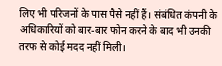लिए भी परिजनों के पास पैसे नहीं हैं। संबंधित कंपनी के अधिकारियों को बार-बार फोन करने के बाद भी उनकी तरफ से कोई मदद नहीं मिली।